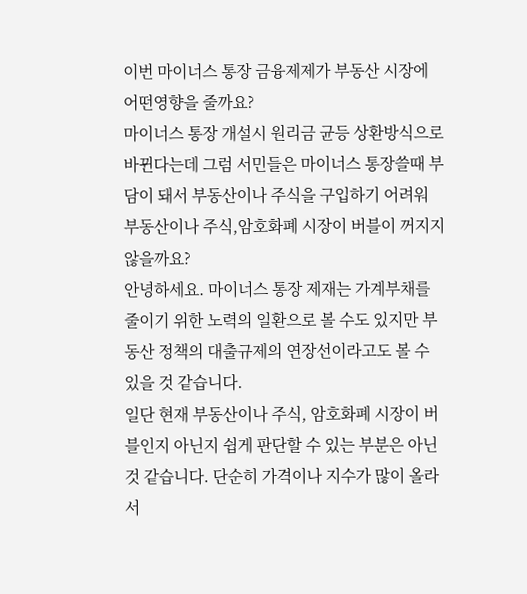이번 마이너스 통장 금융제제가 부동산 시장에 어떤영향을 줄까요?
마이너스 통장 개설시 원리금 균등 상환방식으로 바뀐다는데 그럼 서민들은 마이너스 통장쓸때 부담이 돼서 부동산이나 주식을 구입하기 어려워 부동산이나 주식,암호화폐 시장이 버블이 꺼지지 않을까요?
안녕하세요. 마이너스 통장 제재는 가계부채를 줄이기 위한 노력의 일환으로 볼 수도 있지만 부동산 정책의 대출규제의 연장선이라고도 볼 수 있을 것 같습니다.
일단 현재 부동산이나 주식, 암호화폐 시장이 버블인지 아닌지 쉽게 판단할 수 있는 부분은 아닌 것 같습니다. 단순히 가격이나 지수가 많이 올라서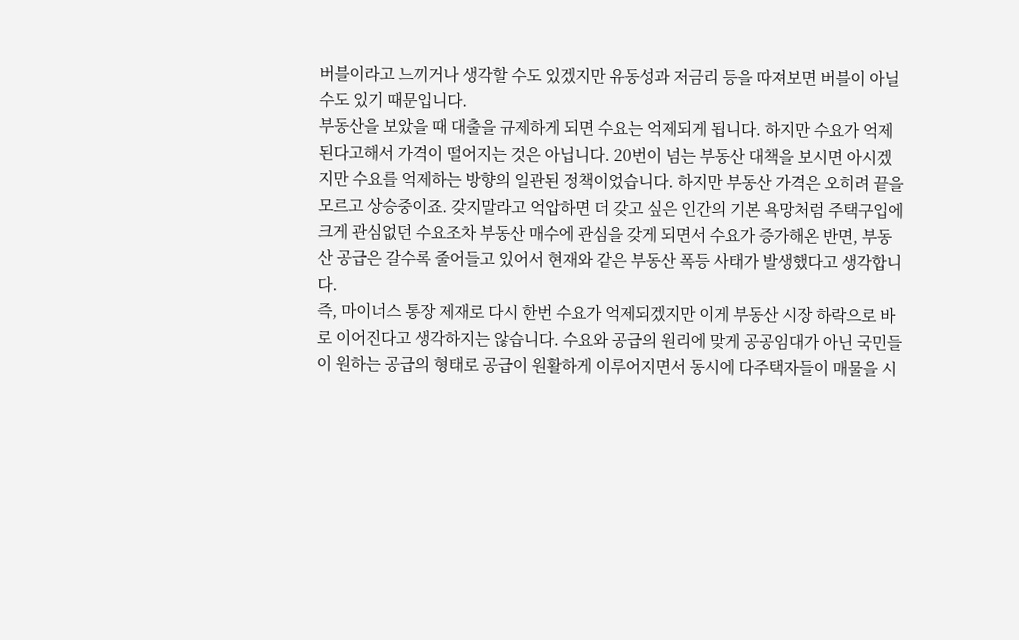버블이라고 느끼거나 생각할 수도 있겠지만 유동성과 저금리 등을 따져보면 버블이 아닐 수도 있기 때문입니다.
부동산을 보았을 때 대출을 규제하게 되면 수요는 억제되게 됩니다. 하지만 수요가 억제된다고해서 가격이 떨어지는 것은 아닙니다. 20번이 넘는 부동산 대책을 보시면 아시겠지만 수요를 억제하는 방향의 일관된 정책이었습니다. 하지만 부동산 가격은 오히려 끝을 모르고 상승중이죠. 갖지말라고 억압하면 더 갖고 싶은 인간의 기본 욕망처럼 주택구입에 크게 관심없던 수요조차 부동산 매수에 관심을 갖게 되면서 수요가 증가해온 반면, 부동산 공급은 갈수록 줄어들고 있어서 현재와 같은 부동산 폭등 사태가 발생했다고 생각합니다.
즉, 마이너스 통장 제재로 다시 한번 수요가 억제되겠지만 이게 부동산 시장 하락으로 바로 이어진다고 생각하지는 않습니다. 수요와 공급의 원리에 맞게 공공임대가 아닌 국민들이 원하는 공급의 형태로 공급이 원활하게 이루어지면서 동시에 다주택자들이 매물을 시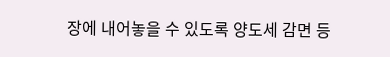장에 내어놓을 수 있도록 양도세 감면 등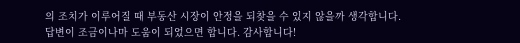의 조치가 이루어질 때 부동산 시장이 안정을 되찾을 수 있지 않을까 생각합니다.
답변이 조금이나마 도움이 되었으면 합니다. 감사합니다!